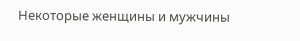Некоторые женщины и мужчины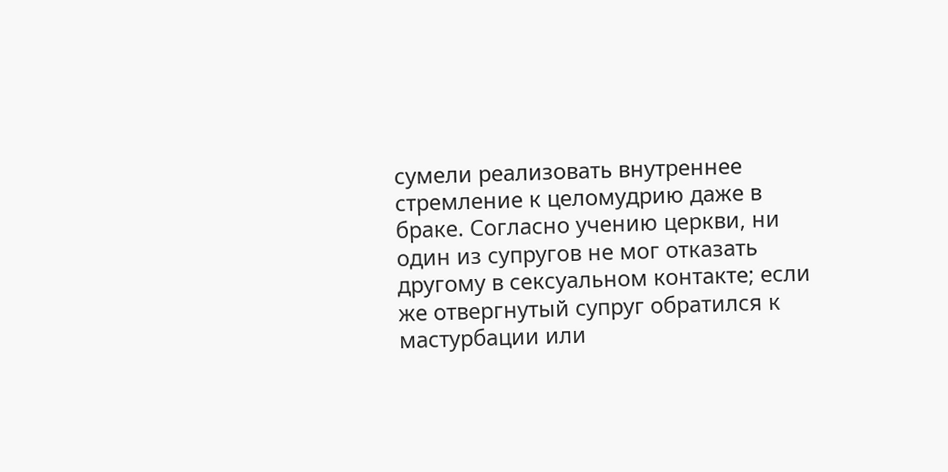сумели реализовать внутреннее стремление к целомудрию даже в браке. Согласно учению церкви, ни один из супругов не мог отказать другому в сексуальном контакте; если же отвергнутый супруг обратился к мастурбации или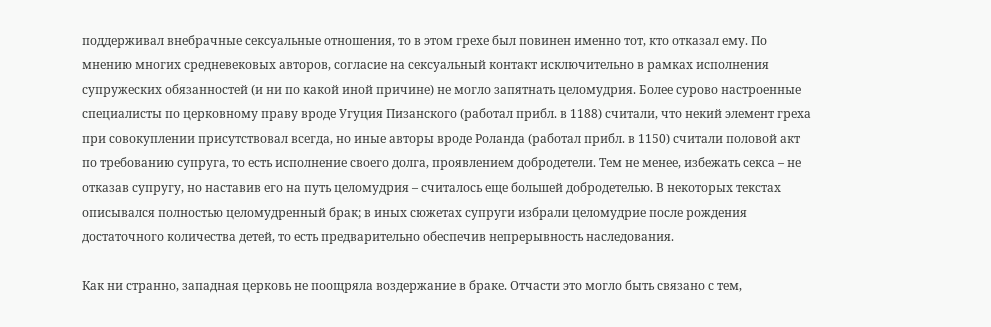поддерживал внебрачные сексуальные отношения, то в этом грехе был повинен именно тот, кто отказал ему. По мнению многих средневековых авторов, согласие на сексуальный контакт исключительно в рамках исполнения супружеских обязанностей (и ни по какой иной причине) не могло запятнать целомудрия. Более сурово настроенные специалисты по церковному праву вроде Угуция Пизанского (работал прибл. в 1188) считали, что некий элемент греха при совокуплении присутствовал всегда, но иные авторы вроде Роланда (работал прибл. в 1150) считали половой акт по требованию супруга, то есть исполнение своего долга, проявлением добродетели. Тем не менее, избежать секса – не отказав супругу, но наставив его на путь целомудрия – считалось еще большей добродетелью. В некоторых текстах описывался полностью целомудренный брак; в иных сюжетах супруги избрали целомудрие после рождения достаточного количества детей, то есть предварительно обеспечив непрерывность наследования.

Как ни странно, западная церковь не поощряла воздержание в браке. Отчасти это могло быть связано с тем,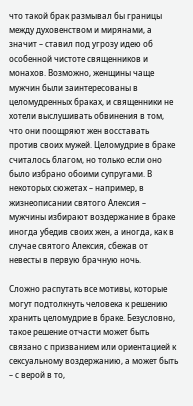что такой брак размывал бы границы между духовенством и мирянами, а значит – ставил под угрозу идею об особенной чистоте священников и монахов. Возможно, женщины чаще мужчин были заинтересованы в целомудренных браках, и священники не хотели выслушивать обвинения в том, что они поощряют жен восставать против своих мужей. Целомудрие в браке считалось благом, но только если оно было избрано обоими супругами. В некоторых сюжетах – например, в жизнеописании святого Алексия – мужчины избирают воздержание в браке иногда убедив своих жен, а иногда, как в случае святого Алексия, сбежав от невесты в первую брачную ночь.

Сложно распутать все мотивы, которые могут подтолкнуть человека к решению хранить целомудрие в браке. Безусловно, такое решение отчасти может быть связано с призванием или ориентацией к сексуальному воздержанию, а может быть – с верой в то,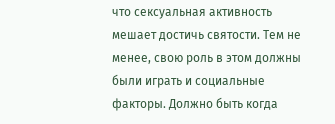что сексуальная активность мешает достичь святости. Тем не менее, свою роль в этом должны были играть и социальные факторы. Должно быть когда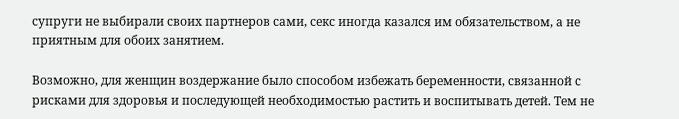супруги не выбирали своих партнеров сами, секс иногда казался им обязательством, а не приятным для обоих занятием.

Возможно, для женщин воздержание было способом избежать беременности, связанной с рисками для здоровья и последующей необходимостью растить и воспитывать детей. Тем не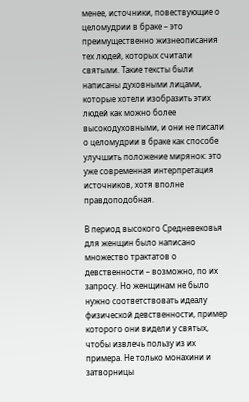менее, источники, повествующие о целомудрии в браке – это преимущественно жизнеописания тех людей, которых считали святыми. Такие тексты были написаны духовными лицами, которые хотели изобразить этих людей как можно более высокодуховными, и они не писали о целомудрии в браке как способе улучшить положение мирянок: это уже современная интерпретация источников, хотя вполне правдоподобная.

В период высокого Средневековья для женщин было написано множество трактатов о девственности – возможно, по их запросу. Но женщинам не было нужно соответствовать идеалу физической девственности, пример которого они видели у святых, чтобы извлечь пользу из их примера. Не только монахини и затворницы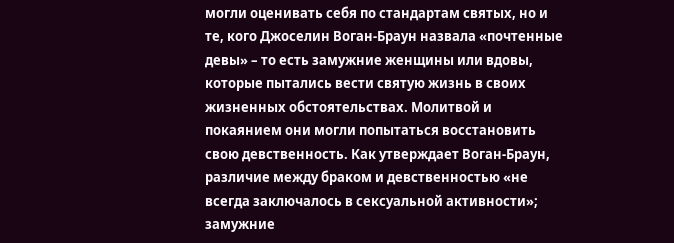могли оценивать себя по стандартам святых, но и те, кого Джоселин Воган-Браун назвала «почтенные девы» – то есть замужние женщины или вдовы, которые пытались вести святую жизнь в своих жизненных обстоятельствах. Молитвой и покаянием они могли попытаться восстановить свою девственность. Как утверждает Воган-Браун, различие между браком и девственностью «не всегда заключалось в сексуальной активности»; замужние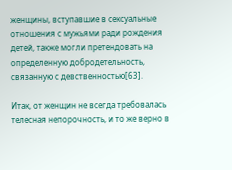женщины, вступавшие в сексуальные отношения с мужьями ради рождения детей, также могли претендовать на определенную добродетельность, связанную с девственностью[63].

Итак, от женщин не всегда требовалась телесная непорочность, и то же верно в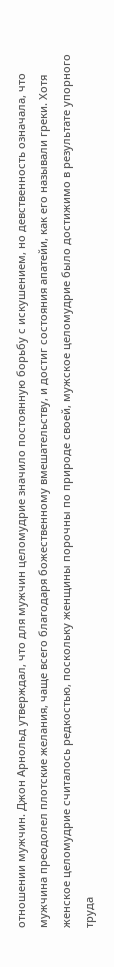отношении мужчин. Джон Арнольд утверждал, что для мужчин целомудрие значило постоянную борьбу с искушением, но девственность означала, что мужчина преодолел плотские желания, чаще всего благодаря божественному вмешательству, и достиг состояния апатейи, как его называли греки. Хотя женское целомудрие считалось редкостью, поскольку женщины порочны по природе своей, мужское целомудрие было достижимо в результате упорного труда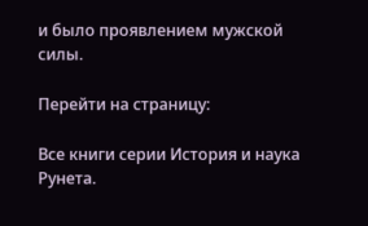и было проявлением мужской силы.

Перейти на страницу:

Все книги серии История и наука Рунета.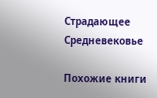Страдающее Средневековье

Похожие книги